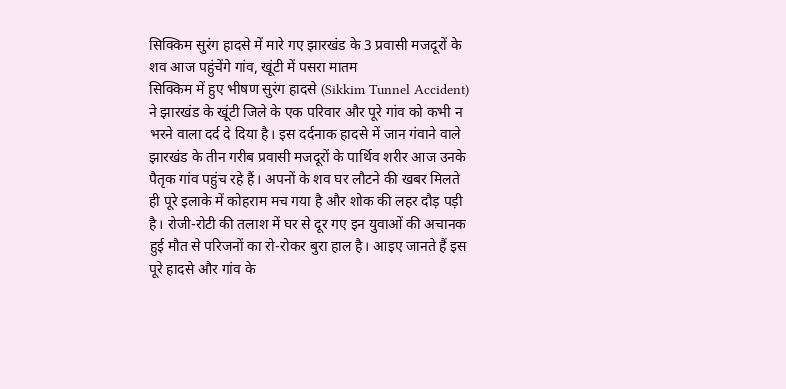सिक्किम सुरंग हादसे में मारे गए झारखंड के 3 प्रवासी मजदूरों के शव आज पहुंचेंगे गांव, खूंटी में पसरा मातम
सिक्किम में हुए भीषण सुरंग हादसे (Sikkim Tunnel Accident) ने झारखंड के खूंटी जिले के एक परिवार और पूरे गांव को कभी न भरने वाला दर्द दे दिया है। इस दर्दनाक हादसे में जान गंवाने वाले झारखंड के तीन गरीब प्रवासी मजदूरों के पार्थिव शरीर आज उनके पैतृक गांव पहुंच रहे हैं। अपनों के शव घर लौटने की खबर मिलते ही पूरे इलाके में कोहराम मच गया है और शोक की लहर दौड़ पड़ी है। रोजी-रोटी की तलाश में घर से दूर गए इन युवाओं की अचानक हुई मौत से परिजनों का रो-रोकर बुरा हाल है। आइए जानते हैं इस पूरे हादसे और गांव के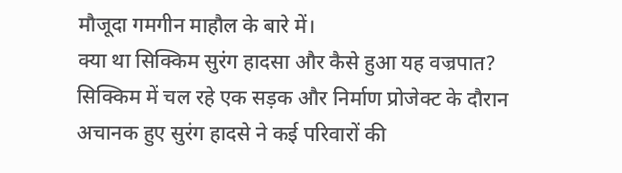मौजूदा गमगीन माहौल के बारे में।
क्या था सिक्किम सुरंग हादसा और कैसे हुआ यह वज्रपात?
सिक्किम में चल रहे एक सड़क और निर्माण प्रोजेक्ट के दौरान अचानक हुए सुरंग हादसे ने कई परिवारों की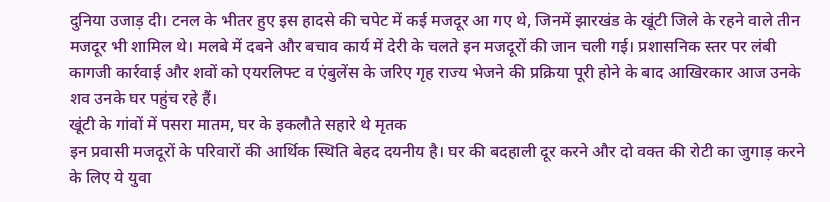दुनिया उजाड़ दी। टनल के भीतर हुए इस हादसे की चपेट में कई मजदूर आ गए थे, जिनमें झारखंड के खूंटी जिले के रहने वाले तीन मजदूर भी शामिल थे। मलबे में दबने और बचाव कार्य में देरी के चलते इन मजदूरों की जान चली गई। प्रशासनिक स्तर पर लंबी कागजी कार्रवाई और शवों को एयरलिफ्ट व एंबुलेंस के जरिए गृह राज्य भेजने की प्रक्रिया पूरी होने के बाद आखिरकार आज उनके शव उनके घर पहुंच रहे हैं।
खूंटी के गांवों में पसरा मातम, घर के इकलौते सहारे थे मृतक
इन प्रवासी मजदूरों के परिवारों की आर्थिक स्थिति बेहद दयनीय है। घर की बदहाली दूर करने और दो वक्त की रोटी का जुगाड़ करने के लिए ये युवा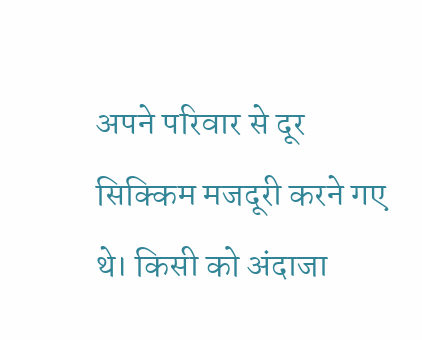अपने परिवार से दूर सिक्किम मजदूरी करने गए थे। किसी को अंदाजा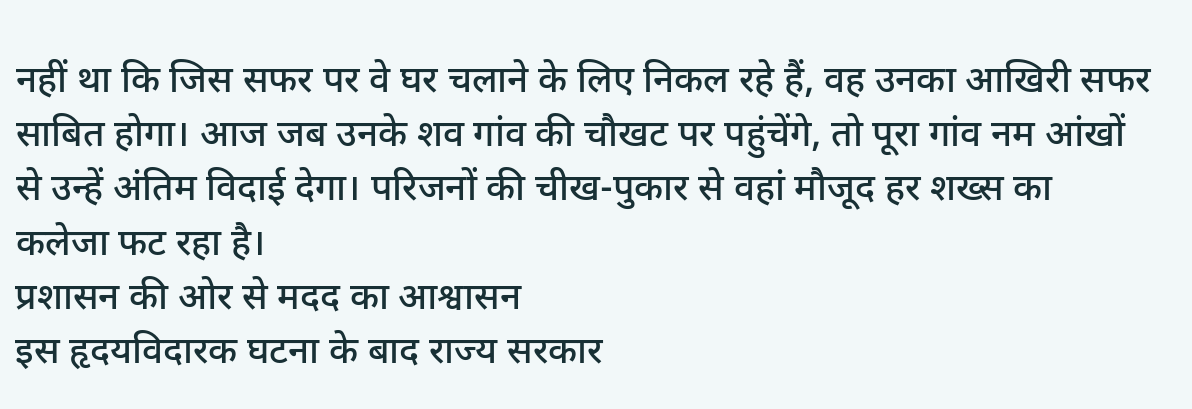नहीं था कि जिस सफर पर वे घर चलाने के लिए निकल रहे हैं, वह उनका आखिरी सफर साबित होगा। आज जब उनके शव गांव की चौखट पर पहुंचेंगे, तो पूरा गांव नम आंखों से उन्हें अंतिम विदाई देगा। परिजनों की चीख-पुकार से वहां मौजूद हर शख्स का कलेजा फट रहा है।
प्रशासन की ओर से मदद का आश्वासन
इस हृदयविदारक घटना के बाद राज्य सरकार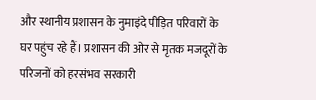और स्थानीय प्रशासन के नुमाइंदे पीड़ित परिवारों के घर पहुंच रहे हैं। प्रशासन की ओर से मृतक मजदूरों के परिजनों को हरसंभव सरकारी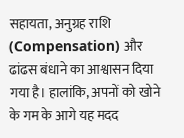सहायता, अनुग्रह राशि (Compensation) और ढांढस बंधाने का आश्वासन दिया गया है। हालांकि, अपनों को खोने के गम के आगे यह मदद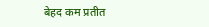बेहद कम प्रतीत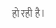हो रही है।